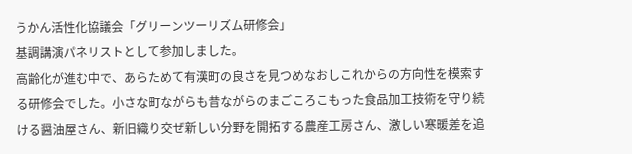うかん活性化協議会「グリーンツーリズム研修会」
基調講演パネリストとして参加しました。
高齢化が進む中で、あらためて有漢町の良さを見つめなおしこれからの方向性を模索する研修会でした。小さな町ながらも昔ながらのまごころこもった食品加工技術を守り続ける醤油屋さん、新旧織り交ぜ新しい分野を開拓する農産工房さん、激しい寒暖差を追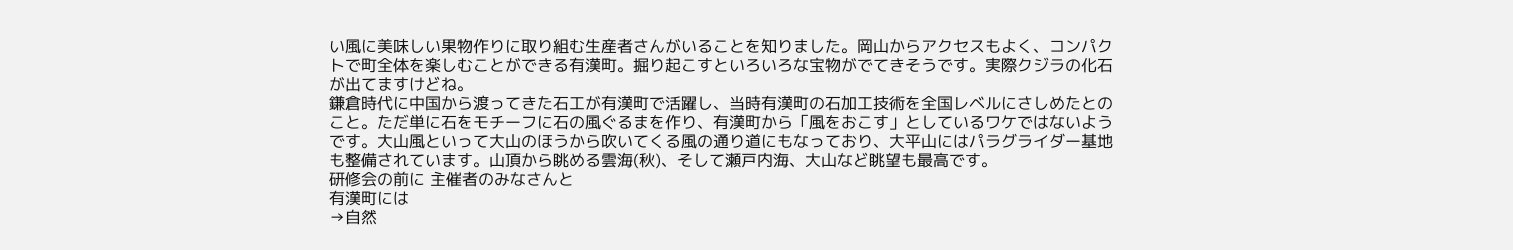い風に美味しい果物作りに取り組む生産者さんがいることを知りました。岡山からアクセスもよく、コンパクトで町全体を楽しむことができる有漢町。掘り起こすといろいろな宝物がでてきそうです。実際クジラの化石が出てますけどね。
鎌倉時代に中国から渡ってきた石工が有漢町で活躍し、当時有漢町の石加工技術を全国レベルにさしめたとのこと。ただ単に石をモチーフに石の風ぐるまを作り、有漢町から「風をおこす」としているワケではないようです。大山風といって大山のほうから吹いてくる風の通り道にもなっており、大平山にはパラグライダー基地も整備されています。山頂から眺める雲海(秋)、そして瀬戸内海、大山など眺望も最高です。
研修会の前に 主催者のみなさんと
有漢町には
→自然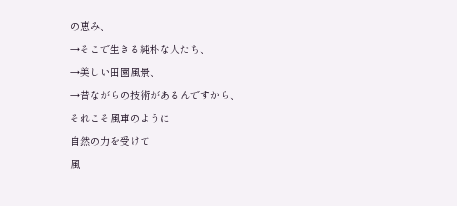の恵み、
→そこで生きる純朴な人たち、
→美しい田園風景、
→昔ながらの技術があるんですから、
それこそ風車のように
自然の力を受けて
風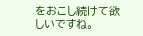をおこし続けて欲しいですね。